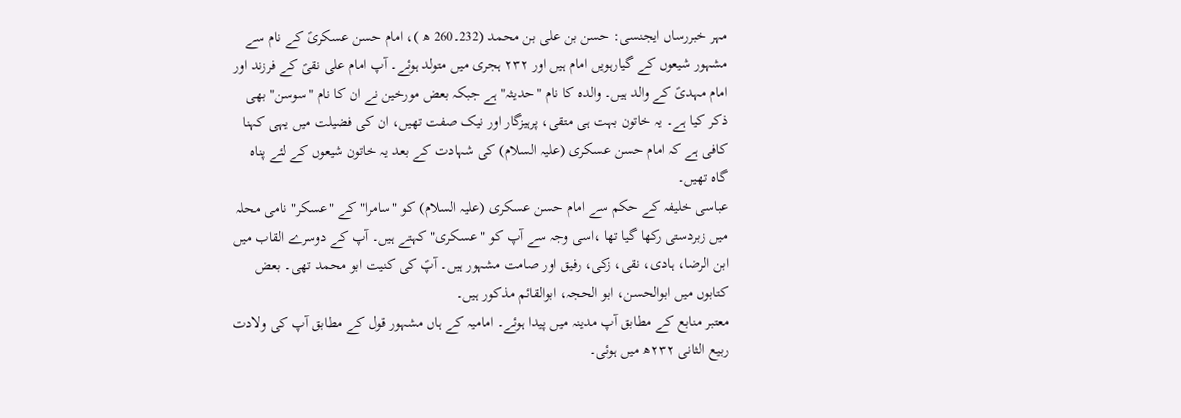مہر خبررساں ایجنسی: حسن بن علی بن محمد (232۔260 ھ )، امام حسن عسکریؑ کے نام سے مشہور شیعوں کے گیارہویں امام ہیں اور ٢٣٢ ہجری میں متولد ہوئے۔ آپ امام علی نقیؑ کے فرزند اور امام مہدیؑ کے والد ہیں۔ والدہ کا نام "حدیثہ" ہے جبکہ بعض مورخین نے ان کا نام "سوسن" بھی ذکر کیا ہے۔ یہ خاتون بہت ہی متقی، پرہیزگار اور نیک صفت تھیں، ان کی فضیلت میں یہی کہنا کافی ہے کہ امام حسن عسکری (علیہ السلام) کی شہادت کے بعد یہ خاتون شیعوں کے لئے پناہ گاہ تھیں۔
عباسی خلیفہ کے حکم سے امام حسن عسکری (علیہ السلام) کو "سامرا" کے "عسکر" نامی محلہ میں زبردستی رکھا گیا تھا ،اسی وجہ سے آپ کو "عسکری" کہتے ہیں۔ آپ کے دوسرے القاب میں ابن الرضا، ہادی، نقی، زکی، رفیق اور صامت مشہور ہیں۔ آپؑ کی کنیت ابو محمد تھی۔ بعض کتابوں میں ابوالحسن، ابو الحجہ، ابوالقائم مذکور ہیں۔
معتبر منابع کے مطابق آپ مدینہ میں پیدا ہوئے۔ امامیہ کے ہاں مشہور قول کے مطابق آپ کی ولادت ربیع الثانی ۲۳۲ھ میں ہوئی۔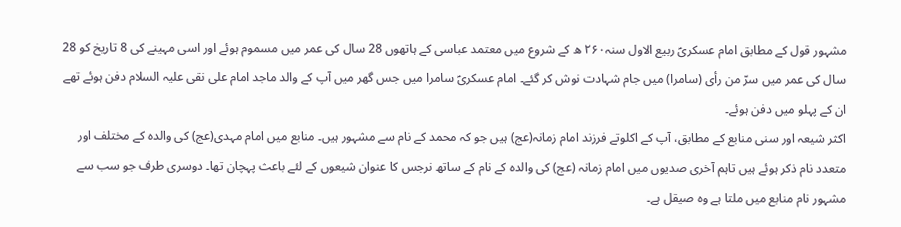مشہور قول کے مطابق امام عسکریؑ ربیع الاول سنہ۲۶۰ ھ کے شروع میں معتمد عباسی کے ہاتھوں 28 سال کی عمر میں مسموم ہوئے اور اسی مہینے کی 8 تاریخ کو 28 سال کی عمر میں سرّ من رأی (سامرا) میں جام شہادت نوش کر گئے۔ امام عسکریؑ سامرا میں جس گھر میں آپ کے والد ماجد امام علی نقی علیہ السلام دفن ہوئے تھے ان کے پہلو میں دفن ہوئے۔
اکثر شیعہ اور سنی منابع کے مطابق، آپ کے اکلوتے فرزند امام زمانہ(عج) ہیں جو کہ محمد کے نام سے مشہور ہیں۔ منابع میں امام مہدی(عج) کی والدہ کے مختلف اور متعدد نام ذکر ہوئے ہیں تاہم آخری صدیوں میں امام زمانہ (عج) کی والدہ کے نام کے ساتھ نرجس کا عنوان شیعوں کے لئے باعث پہچان تھا۔ دوسری طرف جو سب سے مشہور نام منابع میں ملتا ہے وہ صیقل ہے۔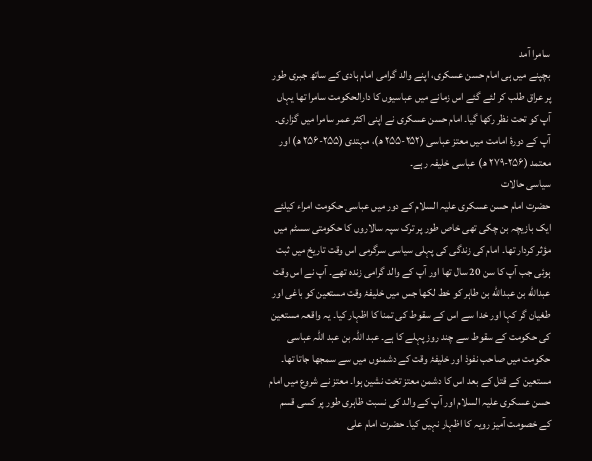سامرا آمد
بچپنے میں ہی امام حسن عسکری، اپنے والد گرامی امام ہادی کے ساتھ جبری طور پر عراق طلب کر لئے گئے اس زمانے میں عباسیوں کا دارالحکومت سامرا تھا یہاں آپ کو تحت نظر رکھا گیا۔ امام حسن عسکری نے اپنی اکثر عمر سامرا میں گزاری۔
آپ کے دورۂ امامت میں معتز عباسی (۲۵۲-۲۵۵ ھ)، مہتدی (۲۵۵-۲۵۶ ھ) اور معتمد (۲۵۶-۲۷۹ ھ) عباسی خلیفہ رہے۔
سیاسی حالات
حضرت امام حسن عسکری علیہ السلام کے دور میں عباسی حکومت امراء کیلئے ایک بازیچہ بن چکی تھی خاص طور پر ترک سپہ سالاروں کا حکومتی سسٹم میں مؤثر کردار تھا۔ امام کی زندگی کی پہلی سیاسی سرگرمی اس وقت تاریخ میں ثبت ہوئی جب آپ کا سن 20 سال تھا اور آپ کے والد گرامی زندہ تھے۔ آپ نے اس وقت عبدالله بن عبدالله بن طاہر کو خط لکھا جس میں خلیفۂ وقت مستعین کو باغی اور طغیان گر کہا اور خدا سے اس کے سقوط کی تمنا کا اظہار کیا۔ یہ واقعہ مستعین کی حکومت کے سقوط سے چند روز پہلے کا ہے۔ عبد اللہ بن عبد اللہ عباسی حکومت میں صاحب نفوذ اور خلیفۂ وقت کے دشمنوں میں سے سمجھا جاتا تھا۔
مستعین کے قتل کے بعد اس کا دشمن معتز تخت نشین ہوا۔ معتز نے شروع میں امام حسن عسکری علیہ السلام اور آپ کے والد کی نسبت ظاہری طور پر کسی قسم کے خصومت آمیز رویہ کا اظہار نہیں کیا۔ حضرت امام علی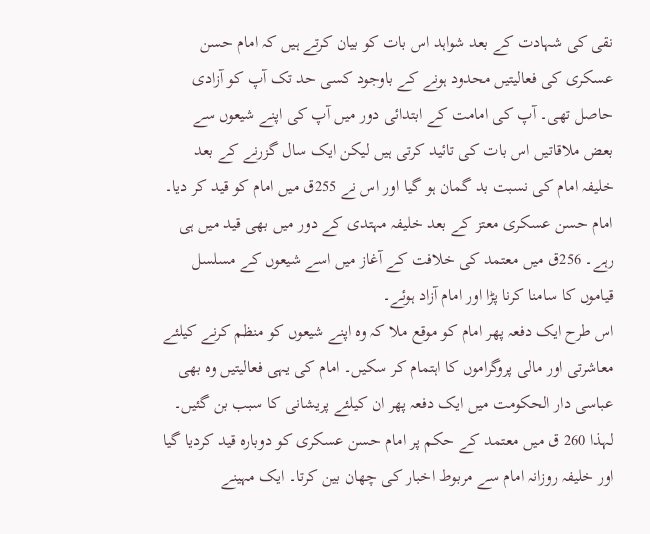نقی کی شہادت کے بعد شواہد اس بات کو بیان کرتے ہیں کہ امام حسن عسکری کی فعالیتیں محدود ہونے کے باوجود کسی حد تک آپ کو آزادی حاصل تھی۔ آپ کی امامت کے ابتدائی دور میں آپ کی اپنے شیعوں سے بعض ملاقاتیں اس بات کی تائید کرتی ہیں لیکن ایک سال گزرنے کے بعد خلیفہ امام کی نسبت بد گمان ہو گیا اور اس نے 255ق میں امام کو قید کر دیا۔ امام حسن عسکری معتز کے بعد خلیفہ مہتدی کے دور میں بھی قید میں ہی رہے۔ 256ق میں معتمد کی خلافت کے آغاز میں اسے شیعوں کے مسلسل قیاموں کا سامنا کرنا پڑا اور امام آزاد ہوئے۔
اس طرح ایک دفعہ پھر امام کو موقع ملا کہ وہ اپنے شیعوں کو منظم کرنے کیلئے معاشرتی اور مالی پروگراموں کا اہتمام کر سکیں۔ امام کی یہی فعالیتیں وہ بھی عباسی دار الحکومت میں ایک دفعہ پھر ان کیلئے پریشانی کا سبب بن گئیں۔ لہذا 260 ق میں معتمد کے حکم پر امام حسن عسکری کو دوبارہ قید کردیا گیا اور خلیفہ روزانہ امام سے مربوط اخبار کی چھان بین کرتا۔ ایک مہینے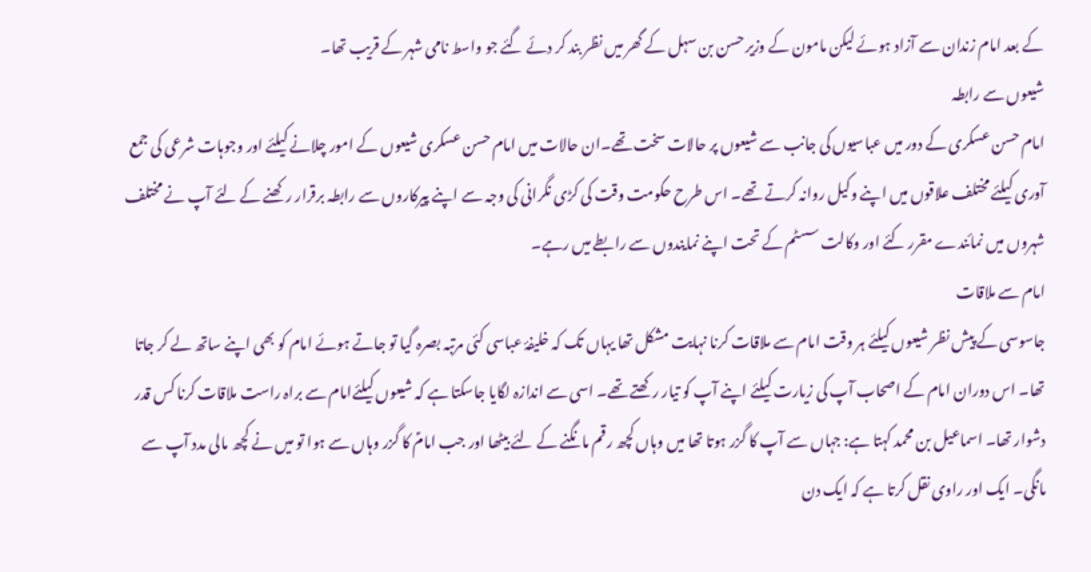کے بعد امام زندان سے آزاد ہوئے لیکن مامون کے وزیر حسن بن سہل کے گھر میں نظر بند کر دئے گئے جو واسط نامی شہر کے قریب تھا۔
شیعوں سے رابطہ
امام حسن عسکری کے دور میں عباسیوں کی جانب سے شیعوں پر حالات سخت تھے۔ان حالات میں امام حسن عسکری شیعوں کے امور چلانے کیلئے اور وجوہات شرعی کی جمع آوری کیلئے مختلف علاقوں میں اپنے وکیل روانہ کرتے تھے۔ اس طرح حکومت وقت کی کڑی نگرانی کی وجہ سے اپنے پیرکاروں سے رابطہ برقرار رکھنے کے لئے آپ نے مختلف شہروں میں نمائندے مقرر کئے اور وکالت سسٹم کے تحت اپنے نمایندوں سے رابطے میں رہے۔
امام سے ملاقات
جاسوسی کے پیش نظر شیعوں کیلئے ہر وقت امام سے ملاقات کرنا نہایت مشکل تھا یہاں تک کہ خلیفۂ عباسی کئی مرتبہ بصرہ گیا تو جاتے ہوئے امام کو بھی اپنے ساتھ لے کر جاتا تھا۔ اس دوران امام کے اصحاب آپ کی زیارت کیلئے اپنے آپ کو تیار رکھتے تھے۔ اسی سے اندازہ لگایا جاسکتا ہے کہ شیعوں کیلئےامام سے براہ راست ملاقات کرنا کس قدر دشوار تھا۔ اسماعیل بن محمد کہتا ہے: جہاں سے آپ کا گزر ہوتا تھا میں وہاں کچھ رقم مانگنے کے لئے بیٹھا اور جب امامؑ کا گزر وہاں سے ہوا تو میں نے کچھ مالی مدد آپ سے مانگی۔ ایک اور راوی نقل کرتا ہے کہ ایک دن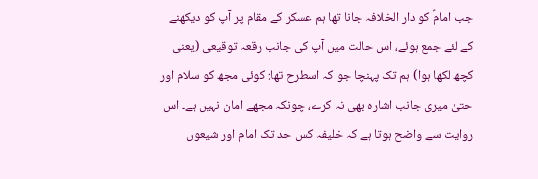جب امامؑ کو دار الخلافہ جانا تھا ہم عسکر کے مقام پر آپ کو دیکھنے کے لئے جمع ہوئے، اس حالت میں آپ کی جانب رقعہ توقیعی (یعنی کچھ لکھا ہوا) ہم تک پہنچا جو کہ اسطرح تھا: کوئی مجھ کو سلام اور حتیٰ میری جانب اشارہ بھی نہ کرے، چونکہ مجھے امان نہیں ہے۔ اس روایت سے واضح ہوتا ہے کہ خلیفہ کس حد تک امام اور شیعوں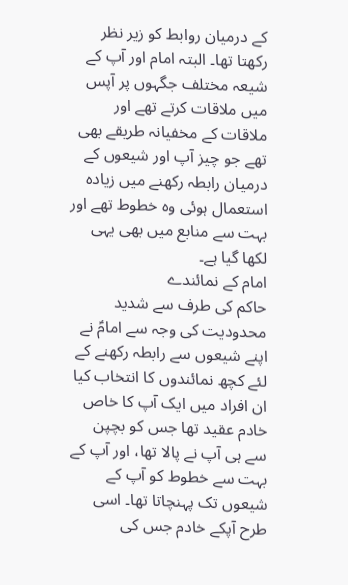کے درمیان روابط کو زیر نظر رکھتا تھا۔ البتہ امام اور آپ کے شیعہ مختلف جگہوں پر آپس میں ملاقات کرتے تھے اور ملاقات کے مخفیانہ طریقے بھی تھے جو چیز آپ اور شیعوں کے درمیان رابطہ رکھنے میں زیادہ استعمال ہوئی وہ خطوط تھے اور بہت سے منابع میں بھی یہی لکھا گیا ہے۔
امام کے نمائندے
حاکم کی طرف سے شدید محدودیت کی وجہ سے امامؑ نے اپنے شیعوں سے رابطہ رکھنے کے لئے کچھ نمائندوں کا انتخاب کیا ان افراد میں ایک آپ کا خاص خادم عقید تھا جس کو بچپن سے ہی آپ نے پالا تھا، اور آپ کے بہت سے خطوط کو آپ کے شیعوں تک پہنچاتا تھا۔ اسی طرح آپکے خادم جس کی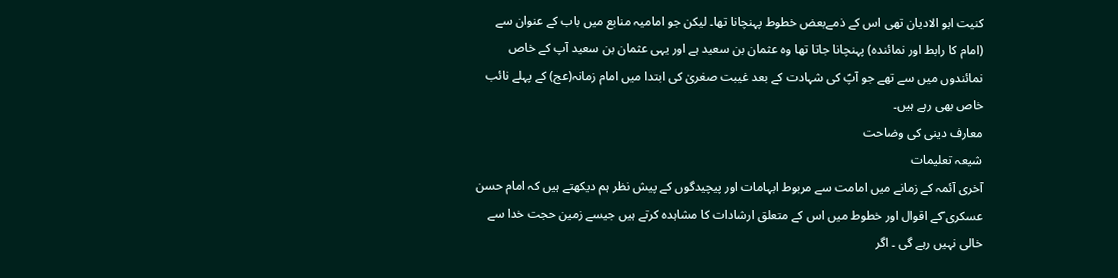کنیت ابو الادیان تھی اس کے ذمےبعض خطوط پہنچانا تھا۔ لیکن جو امامیہ منابع میں باب کے عنوان سے (امام کا رابط اور نمائندہ) پہنچانا جاتا تھا وہ عثمان بن سعید ہے اور یہی عثمان بن سعید آپ کے خاص نمائندوں میں سے تھے جو آپؑ کی شہادت کے بعد غیبت صغریٰ کی ابتدا میں امام زمانہ(عج) کے پہلے نائب خاص بھی رہے ہیں۔
معارف دینی کی وضاحت
شیعہ تعلیمات
آخری آئمہ کے زمانے میں امامت سے مربوط ابہامات اور پیچیدگوں کے پیش نظر ہم دیکھتے ہیں کہ امام حسن عسکری ؑکے اقوال اور خطوط میں اس کے متعلق ارشادات کا مشاہدہ کرتے ہیں جیسے زمین حجت خدا سے خالی نہیں رہے گی ۔ اگر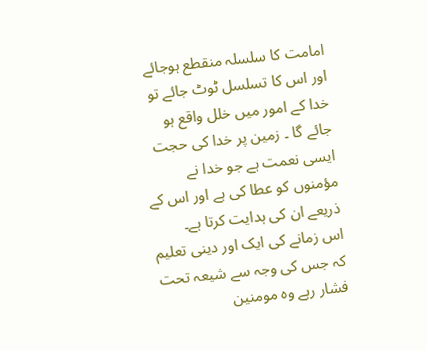امامت کا سلسلہ منقطع ہوجائے اور اس کا تسلسل ٹوٹ جائے تو خدا کے امور میں خلل واقع ہو جائے گا ۔ زمین پر خدا کی حجت ایسی نعمت ہے جو خدا نے مؤمنوں کو عطا کی ہے اور اس کے ذریعے ان کی ہدایت کرتا ہے۔
اس زمانے کی ایک اور دینی تعلیم کہ جس کی وجہ سے شیعہ تحت فشار رہے وہ مومنین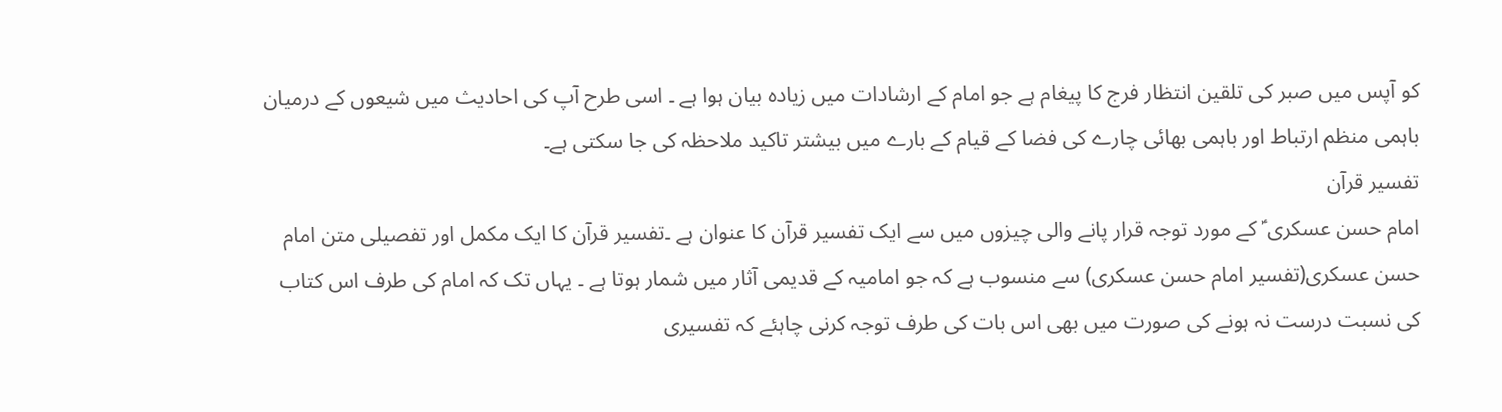کو آپس میں صبر کی تلقین انتظار فرج کا پیغام ہے جو امام کے ارشادات میں زیادہ بیان ہوا ہے ۔ اسی طرح آپ کی احادیث میں شیعوں کے درمیان باہمی منظم ارتباط اور باہمی بھائی چارے کی فضا کے قیام کے بارے میں بیشتر تاکید ملاحظہ کی جا سکتی ہے۔
تفسیر قرآن
امام حسن عسکری ؑ کے مورد توجہ قرار پانے والی چیزوں میں سے ایک تفسیر قرآن کا عنوان ہے ۔تفسیر قرآن کا ایک مکمل اور تفصیلی متن امام حسن عسکری(تفسیر امام حسن عسکری) سے منسوب ہے کہ جو امامیہ کے قدیمی آثار میں شمار ہوتا ہے ۔ یہاں تک کہ امام کی طرف اس کتاب کی نسبت درست نہ ہونے کی صورت میں بھی اس بات کی طرف توجہ کرنی چاہئے کہ تفسیری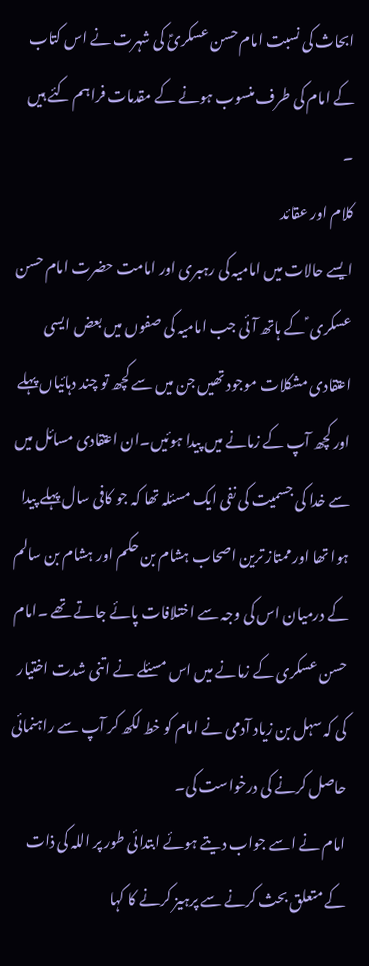ابحاث کی نسبت امام حسن عسکریؑ کی شہرت نے اس کتاب کے امام کی طرف منسوب ہونے کے مقدمات فراہم کئے ہیں ۔
کلام اور عقائد
ایسے حالات میں امامیہ کی رہبری اور امامت حضرت امام حسن عسکری ؑ کے ہاتھ آئی جب امامیہ کی صفوں میں بعض ایسی اعتقادی مشکلات موجود تھیں جن میں سے کچھ تو چند دہائیاں پہلے اور کچھ آپ کے زمانے میں پیدا ہوئیں۔ان اعتقادی مسائل میں سے خدا کی جسمیت کی نفی ایک مسئلہ تھا کہ جو کافی سال پہلے پیدا ہوا تھا اور ممتاز ترین اصحاب ہشام بن حکم اور ہشام بن سالم کے درمیان اس کی وجہ سے اختلافات پائے جاتے تھے ۔امام حسن عسکری کے زمانے میں اس مسئلے نے اتنی شدت اختیار کی کہ سہل بن زیاد آدمی نے امام کو خط لکھ کر آپ سے راہنمائی حاصل کرنے کی درخواست کی۔
امام نے اسے جواب دیتے ہوئے ابتدائی طور پر اللہ کی ذات کے متعلق بحث کرنے سے پرہیز کرنے کا کہا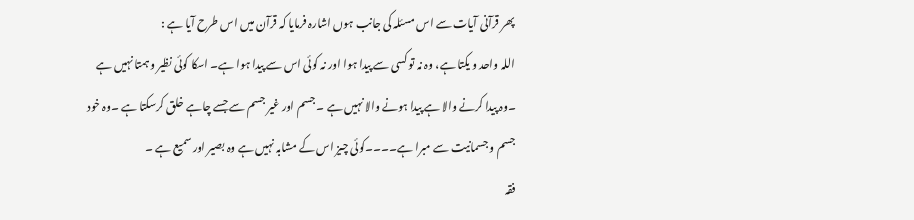پھر قرآنی آیات سے اس مسئلہ کی جانب ہوں اشارہ فرمایا کہ قرآن میں اس طرح آیا ہے :
اللہ واحد و یکتا ہے، وہ نہ تو کسی سے پیدا ہوا اور نہ کوئی اس سے پیدا ہوا ہے۔ اسکا کوئی نظیر و ہمتا نہیں ہے ۔وہ پیدا کرنے والا ہے پیدا ہونے والا نہیں ہے ۔ جسم اور غیر جسم سے جسے چاہے خلق کرسکتا ہے ۔وہ خود جسم و جسمانیت سے مبرا ہے۔۔۔۔کوئی چیز اس کے مشابہ نہیں ہے وہ بصیر اور سمیع ہے ۔
فقہ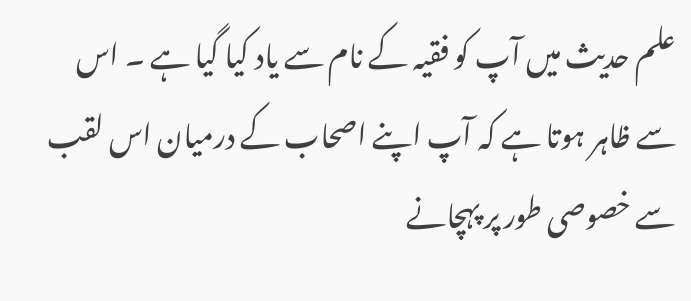علم حدیث میں آپ کو فقیہ کے نام سے یاد کیا گیا ہے ۔ اس سے ظاہر ہوتا ہے کہ آپ اپنے اصحاب کے درمیان اس لقب سے خصوصی طور پر پہچانے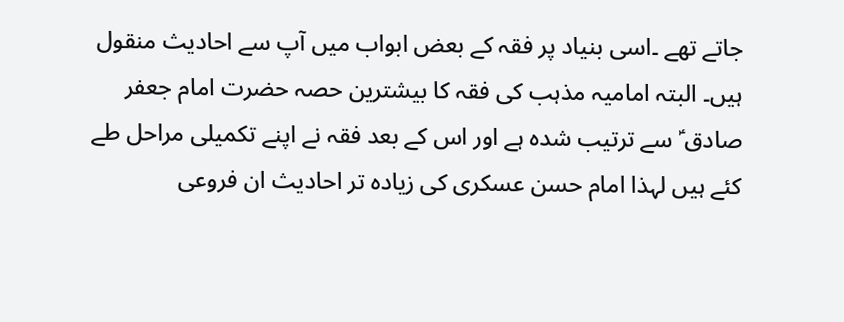جاتے تھے ۔اسی بنیاد پر فقہ کے بعض ابواب میں آپ سے احادیث منقول ہیں۔ البتہ امامیہ مذہب کی فقہ کا بیشترین حصہ حضرت امام جعفر صادق ؑ سے ترتیب شدہ ہے اور اس کے بعد فقہ نے اپنے تکمیلی مراحل طے کئے ہیں لہذا امام حسن عسکری کی زیادہ تر احادیث ان فروعی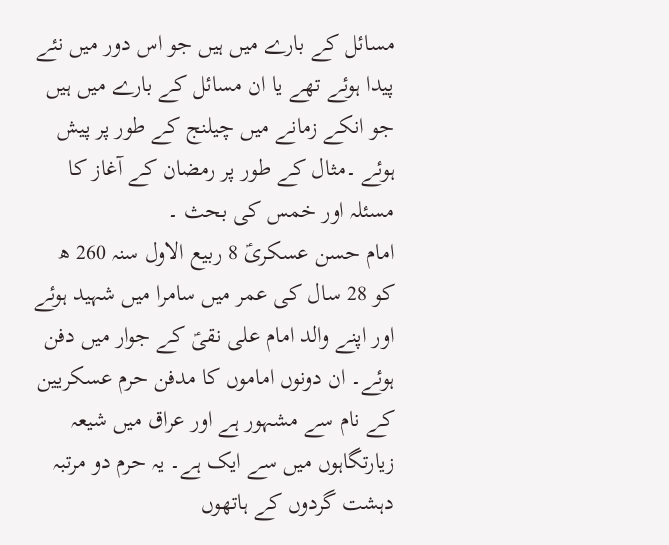مسائل کے بارے میں ہیں جو اس دور میں نئے پیدا ہوئے تھے یا ان مسائل کے بارے میں ہیں جو انکے زمانے میں چیلنج کے طور پر پیش ہوئے ۔مثال کے طور پر رمضان کے آغاز کا مسئلہ اور خمس کی بحث ۔
امام حسن عسکریؑ 8 ربیع الاول سنہ 260 ھ کو 28 سال کی عمر میں سامرا میں شہید ہوئے اور اپنے والد امام علی نقیؑ کے جوار میں دفن ہوئے۔ ان دونوں اماموں کا مدفن حرم عسکریین کے نام سے مشہور ہے اور عراق میں شیعہ زیارتگاہوں میں سے ایک ہے۔ یہ حرم دو مرتبہ دہشت گردوں کے ہاتھوں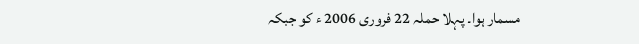مسمار ہوا۔ پہلا حملہ 22 فروری 2006 ء کو جبکہ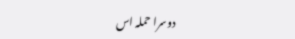دوسرا حملہ اس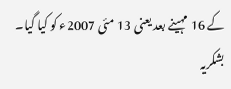کے 16 مہینے بعد یعنی 13 مئی 2007ء کو کیا گیا۔
بشکریہ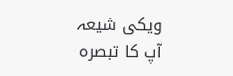ویکی شیعہ
آپ کا تبصرہ